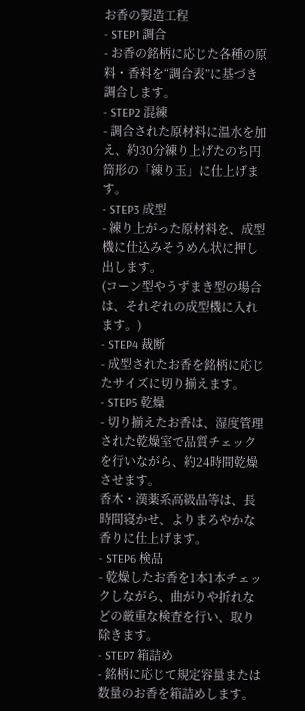お香の製造工程
- STEP1 調合
- お香の銘柄に応じた各種の原料・香料を“調合表”に基づき調合します。
- STEP2 混練
- 調合された原材料に温水を加え、約30分練り上げたのち円筒形の「練り玉」に仕上げます。
- STEP3 成型
- 練り上がった原材料を、成型機に仕込みそうめん状に押し出します。
(コーン型やうずまき型の場合は、それぞれの成型機に入れます。)
- STEP4 裁断
- 成型されたお香を銘柄に応じたサイズに切り揃えます。
- STEP5 乾燥
- 切り揃えたお香は、湿度管理された乾燥室で品質チェックを行いながら、約24時間乾燥させます。
香木・漢薬系高級品等は、長時間寝かせ、よりまろやかな香りに仕上げます。
- STEP6 検品
- 乾燥したお香を1本1本チェックしながら、曲がりや折れなどの厳重な検査を行い、取り除きます。
- STEP7 箱詰め
- 銘柄に応じて規定容量または数量のお香を箱詰めします。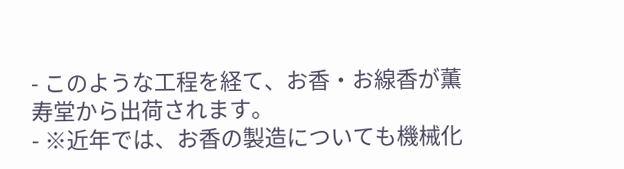- このような工程を経て、お香・お線香が薫寿堂から出荷されます。
- ※近年では、お香の製造についても機械化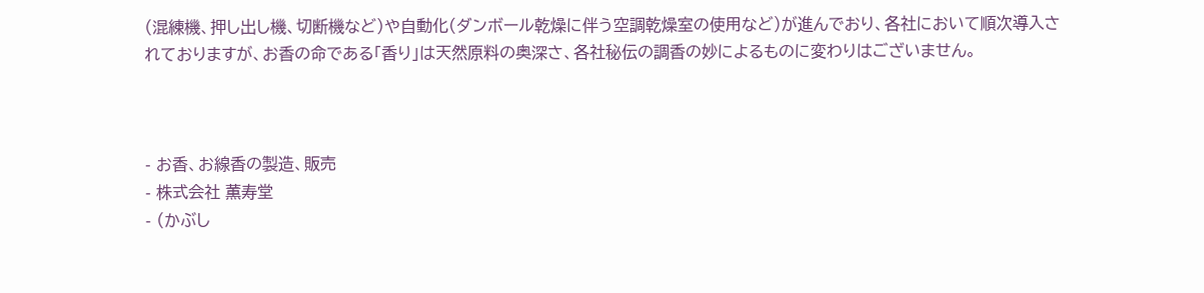(混練機、押し出し機、切断機など)や自動化(ダンボール乾燥に伴う空調乾燥室の使用など)が進んでおり、各社において順次導入されておりますが、お香の命である「香り」は天然原料の奥深さ、各社秘伝の調香の妙によるものに変わりはございません。



- お香、お線香の製造、販売
- 株式会社 薫寿堂
- (かぶし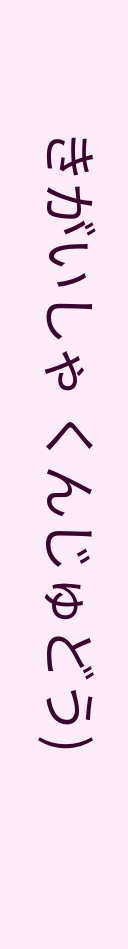きがいしゃ くんじゅどう)